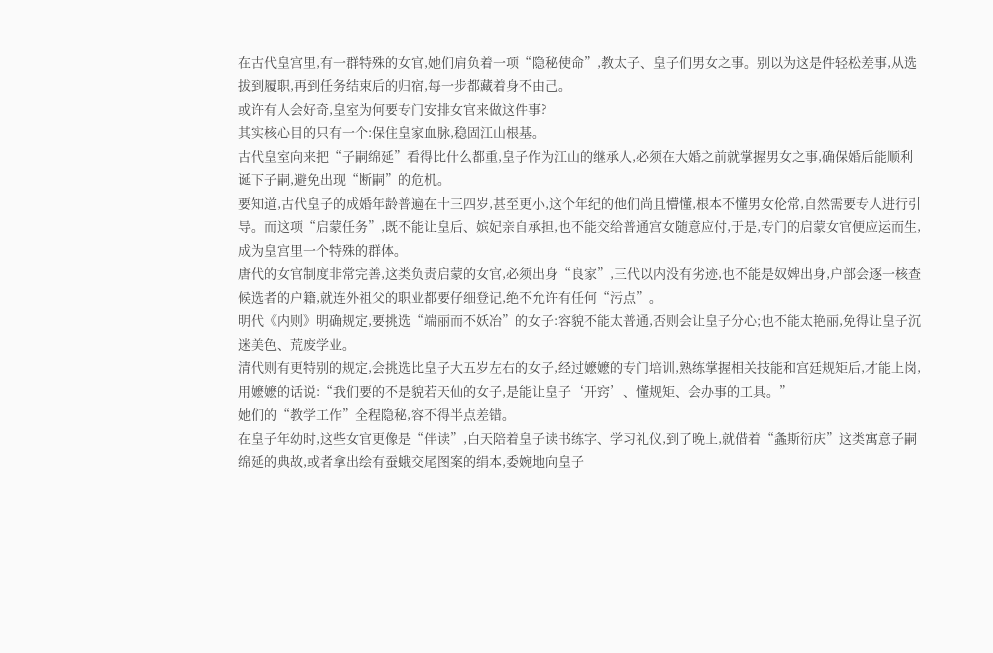在古代皇宫里,有一群特殊的女官,她们肩负着一项“隐秘使命”,教太子、皇子们男女之事。别以为这是件轻松差事,从选拔到履职,再到任务结束后的归宿,每一步都藏着身不由己。
或许有人会好奇,皇室为何要专门安排女官来做这件事?
其实核心目的只有一个:保住皇家血脉,稳固江山根基。
古代皇室向来把“子嗣绵延”看得比什么都重,皇子作为江山的继承人,必须在大婚之前就掌握男女之事,确保婚后能顺利诞下子嗣,避免出现“断嗣”的危机。
要知道,古代皇子的成婚年龄普遍在十三四岁,甚至更小,这个年纪的他们尚且懵懂,根本不懂男女伦常,自然需要专人进行引导。而这项“启蒙任务”,既不能让皇后、嫔妃亲自承担,也不能交给普通宫女随意应付,于是,专门的启蒙女官便应运而生,成为皇宫里一个特殊的群体。
唐代的女官制度非常完善,这类负责启蒙的女官,必须出身“良家”,三代以内没有劣迹,也不能是奴婢出身,户部会逐一核查候选者的户籍,就连外祖父的职业都要仔细登记,绝不允许有任何“污点”。
明代《内则》明确规定,要挑选“端丽而不妖冶”的女子:容貌不能太普通,否则会让皇子分心;也不能太艳丽,免得让皇子沉迷美色、荒废学业。
清代则有更特别的规定,会挑选比皇子大五岁左右的女子,经过嬷嬷的专门培训,熟练掌握相关技能和宫廷规矩后,才能上岗,用嬷嬷的话说:“我们要的不是貌若天仙的女子,是能让皇子‘开窍’、懂规矩、会办事的工具。”
她们的“教学工作”全程隐秘,容不得半点差错。
在皇子年幼时,这些女官更像是“伴读”,白天陪着皇子读书练字、学习礼仪,到了晚上,就借着“螽斯衍庆”这类寓意子嗣绵延的典故,或者拿出绘有蚕蛾交尾图案的绢本,委婉地向皇子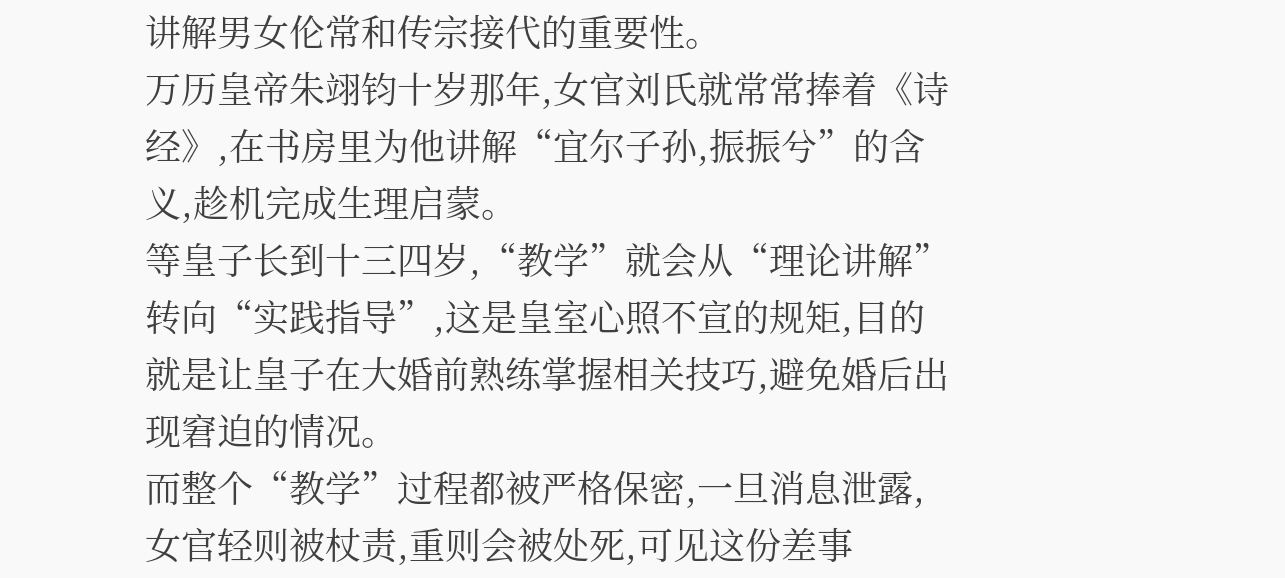讲解男女伦常和传宗接代的重要性。
万历皇帝朱翊钧十岁那年,女官刘氏就常常捧着《诗经》,在书房里为他讲解“宜尔子孙,振振兮”的含义,趁机完成生理启蒙。
等皇子长到十三四岁,“教学”就会从“理论讲解”转向“实践指导”,这是皇室心照不宣的规矩,目的就是让皇子在大婚前熟练掌握相关技巧,避免婚后出现窘迫的情况。
而整个“教学”过程都被严格保密,一旦消息泄露,女官轻则被杖责,重则会被处死,可见这份差事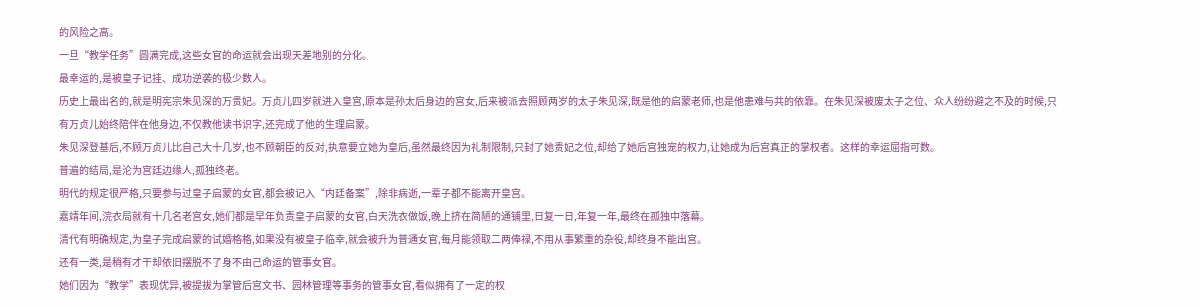的风险之高。
一旦“教学任务”圆满完成,这些女官的命运就会出现天差地别的分化。
最幸运的,是被皇子记挂、成功逆袭的极少数人。
历史上最出名的,就是明宪宗朱见深的万贵妃。万贞儿四岁就进入皇宫,原本是孙太后身边的宫女,后来被派去照顾两岁的太子朱见深,既是他的启蒙老师,也是他患难与共的依靠。在朱见深被废太子之位、众人纷纷避之不及的时候,只有万贞儿始终陪伴在他身边,不仅教他读书识字,还完成了他的生理启蒙。
朱见深登基后,不顾万贞儿比自己大十几岁,也不顾朝臣的反对,执意要立她为皇后,虽然最终因为礼制限制,只封了她贵妃之位,却给了她后宫独宠的权力,让她成为后宫真正的掌权者。这样的幸运屈指可数。
普遍的结局,是沦为宫廷边缘人,孤独终老。
明代的规定很严格,只要参与过皇子启蒙的女官,都会被记入“内廷备案”,除非病逝,一辈子都不能离开皇宫。
嘉靖年间,浣衣局就有十几名老宫女,她们都是早年负责皇子启蒙的女官,白天洗衣做饭,晚上挤在简陋的通铺里,日复一日,年复一年,最终在孤独中落幕。
清代有明确规定,为皇子完成启蒙的试婚格格,如果没有被皇子临幸,就会被升为普通女官,每月能领取二两俸禄,不用从事繁重的杂役,却终身不能出宫。
还有一类,是稍有才干却依旧摆脱不了身不由己命运的管事女官。
她们因为“教学”表现优异,被提拔为掌管后宫文书、园林管理等事务的管事女官,看似拥有了一定的权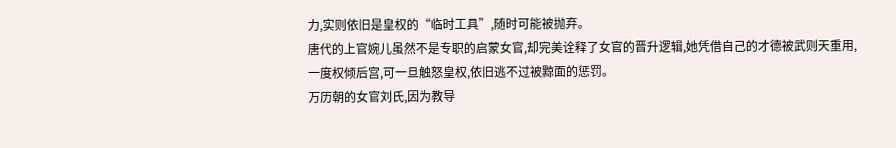力,实则依旧是皇权的“临时工具”,随时可能被抛弃。
唐代的上官婉儿虽然不是专职的启蒙女官,却完美诠释了女官的晋升逻辑,她凭借自己的才德被武则天重用,一度权倾后宫,可一旦触怒皇权,依旧逃不过被黥面的惩罚。
万历朝的女官刘氏,因为教导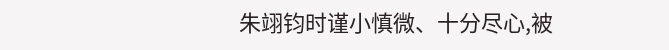朱翊钧时谨小慎微、十分尽心,被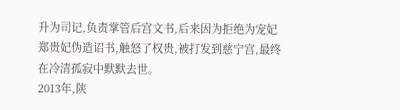升为司记,负责掌管后宫文书,后来因为拒绝为宠妃郑贵妃伪造诏书,触怒了权贵,被打发到慈宁宫,最终在冷清孤寂中默默去世。
2013年,陕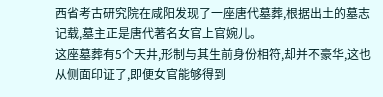西省考古研究院在咸阳发现了一座唐代墓葬,根据出土的墓志记载,墓主正是唐代著名女官上官婉儿。
这座墓葬有5个天井,形制与其生前身份相符,却并不豪华,这也从侧面印证了,即便女官能够得到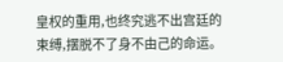皇权的重用,也终究逃不出宫廷的束缚,摆脱不了身不由己的命运。